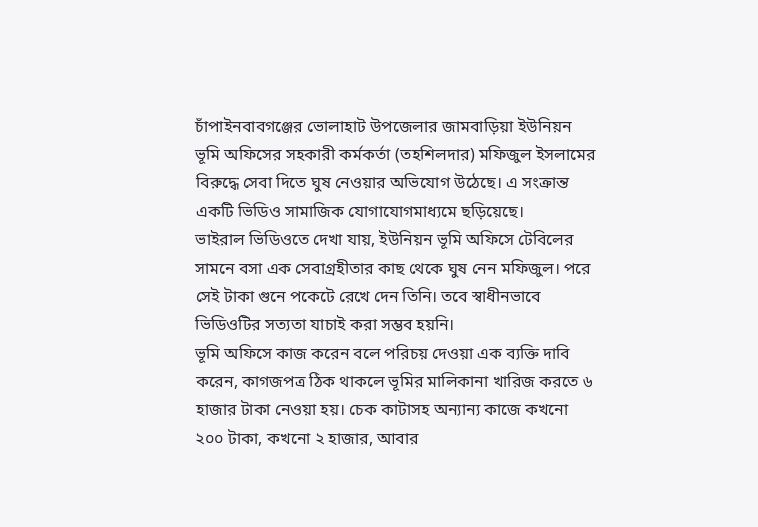চাঁপাইনবাবগঞ্জের ভোলাহাট উপজেলার জামবাড়িয়া ইউনিয়ন ভূমি অফিসের সহকারী কর্মকর্তা (তহশিলদার) মফিজুল ইসলামের বিরুদ্ধে সেবা দিতে ঘুষ নেওয়ার অভিযোগ উঠেছে। এ সংক্রান্ত একটি ভিডিও সামাজিক যোগাযোগমাধ্যমে ছড়িয়েছে।
ভাইরাল ভিডিওতে দেখা যায়, ইউনিয়ন ভূমি অফিসে টেবিলের সামনে বসা এক সেবাগ্রহীতার কাছ থেকে ঘুষ নেন মফিজুল। পরে সেই টাকা গুনে পকেটে রেখে দেন তিনি। তবে স্বাধীনভাবে ভিডিওটির সত্যতা যাচাই করা সম্ভব হয়নি।
ভূমি অফিসে কাজ করেন বলে পরিচয় দেওয়া এক ব্যক্তি দাবি করেন, কাগজপত্র ঠিক থাকলে ভূমির মালিকানা খারিজ করতে ৬ হাজার টাকা নেওয়া হয়। চেক কাটাসহ অন্যান্য কাজে কখনো ২০০ টাকা, কখনো ২ হাজার, আবার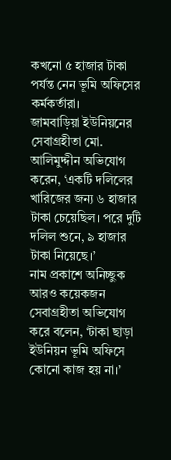কখনো ৫ হাজার টাকা পর্যন্ত নেন ভূমি অফিসের কর্মকর্তারা।
জামবাড়িয়া ইউনিয়নের সেবাগ্রহীতা মো. আলিমুদ্দীন অভিযোগ করেন, ‘একটি দলিলের খারিজের জন্য ৬ হাজার টাকা চেয়েছিল। পরে দুটি দলিল শুনে, ৯ হাজার টাকা নিয়েছে।’
নাম প্রকাশে অনিচ্ছুক আরও কয়েকজন সেবাগ্রহীতা অভিযোগ করে বলেন, ‘টাকা ছাড়া ইউনিয়ন ভূমি অফিসে কোনো কাজ হয় না।’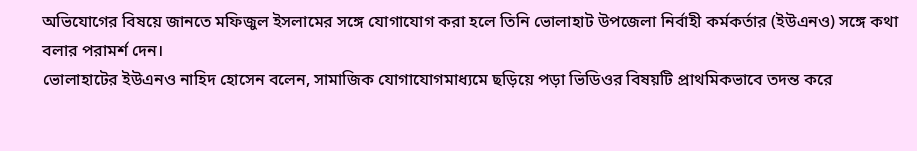অভিযোগের বিষয়ে জানতে মফিজুল ইসলামের সঙ্গে যোগাযোগ করা হলে তিনি ভোলাহাট উপজেলা নির্বাহী কর্মকর্তার (ইউএনও) সঙ্গে কথা বলার পরামর্শ দেন।
ভোলাহাটের ইউএনও নাহিদ হোসেন বলেন, সামাজিক যোগাযোগমাধ্যমে ছড়িয়ে পড়া ভিডিওর বিষয়টি প্রাথমিকভাবে তদন্ত করে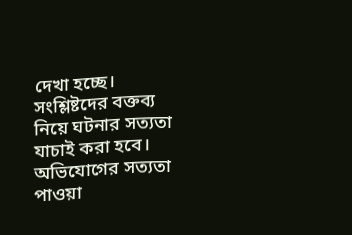দেখা হচ্ছে। সংশ্লিষ্টদের বক্তব্য নিয়ে ঘটনার সত্যতা যাচাই করা হবে। অভিযোগের সত্যতা পাওয়া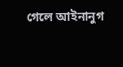গেলে আইনানুগ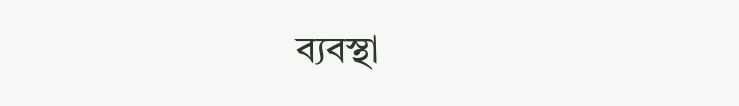ব্যবস্থা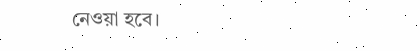নেওয়া হবে।